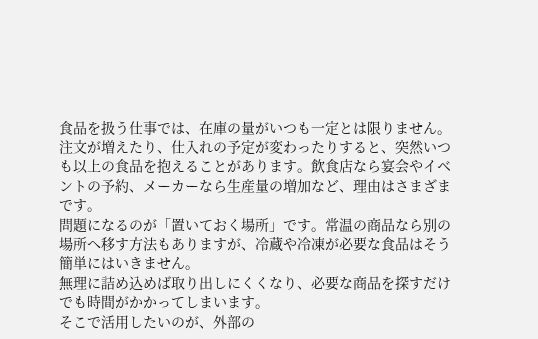食品を扱う仕事では、在庫の量がいつも一定とは限りません。
注文が増えたり、仕入れの予定が変わったりすると、突然いつも以上の食品を抱えることがあります。飲食店なら宴会やイベントの予約、メーカーなら生産量の増加など、理由はさまざまです。
問題になるのが「置いておく場所」です。常温の商品なら別の場所へ移す方法もありますが、冷蔵や冷凍が必要な食品はそう簡単にはいきません。
無理に詰め込めば取り出しにくくなり、必要な商品を探すだけでも時間がかかってしまいます。
そこで活用したいのが、外部の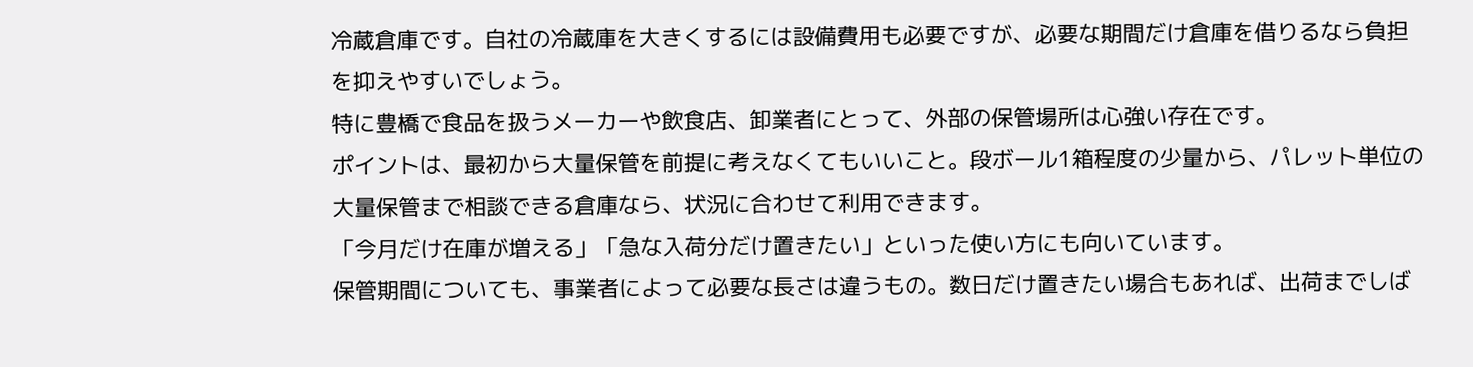冷蔵倉庫です。自社の冷蔵庫を大きくするには設備費用も必要ですが、必要な期間だけ倉庫を借りるなら負担を抑えやすいでしょう。
特に豊橋で食品を扱うメーカーや飲食店、卸業者にとって、外部の保管場所は心強い存在です。
ポイントは、最初から大量保管を前提に考えなくてもいいこと。段ボール1箱程度の少量から、パレット単位の大量保管まで相談できる倉庫なら、状況に合わせて利用できます。
「今月だけ在庫が増える」「急な入荷分だけ置きたい」といった使い方にも向いています。
保管期間についても、事業者によって必要な長さは違うもの。数日だけ置きたい場合もあれば、出荷までしば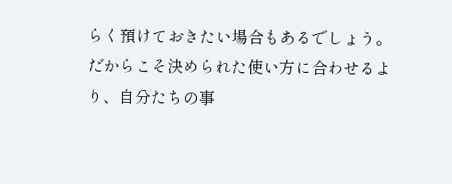らく預けておきたい場合もあるでしょう。
だからこそ決められた使い方に合わせるより、自分たちの事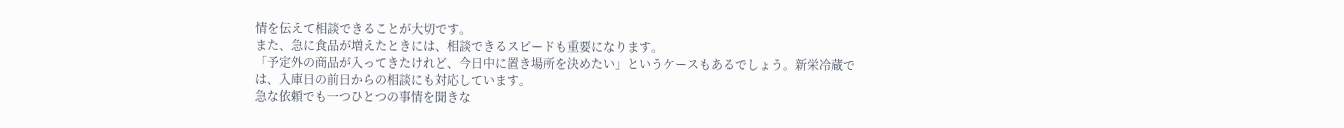情を伝えて相談できることが大切です。
また、急に食品が増えたときには、相談できるスピードも重要になります。
「予定外の商品が入ってきたけれど、今日中に置き場所を決めたい」というケースもあるでしょう。新栄冷蔵では、入庫日の前日からの相談にも対応しています。
急な依頼でも一つひとつの事情を聞きな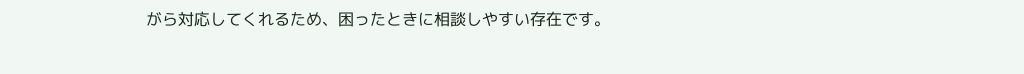がら対応してくれるため、困ったときに相談しやすい存在です。